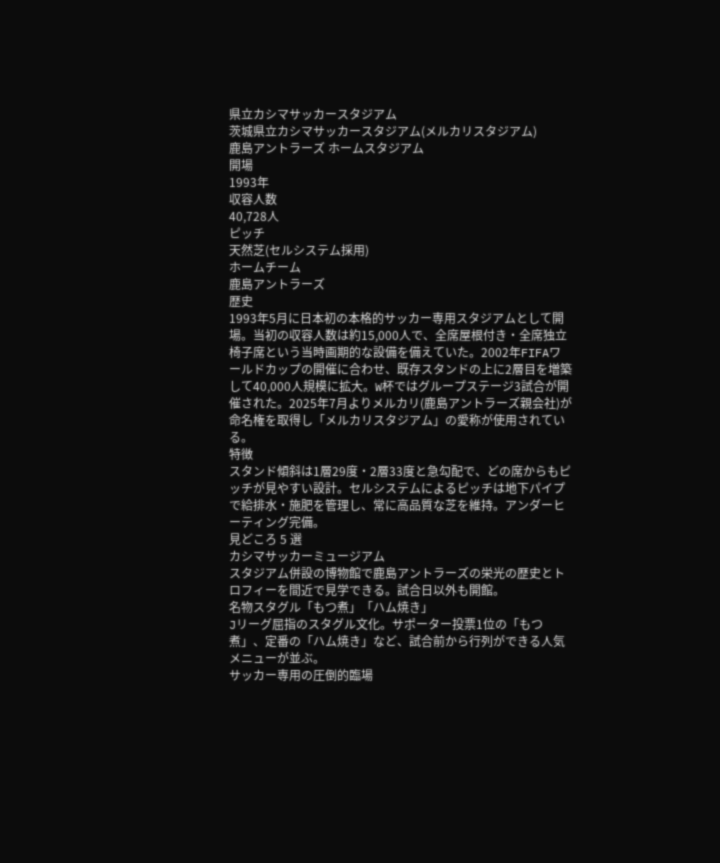県立カシマサッカースタジアム
茨城県立カシマサッカースタジアム(メルカリスタジアム)
鹿島アントラーズ ホームスタジアム
開場
1993年
収容人数
40,728人
ピッチ
天然芝(セルシステム採用)
ホームチーム
鹿島アントラーズ
歴史
1993年5月に日本初の本格的サッカー専用スタジアムとして開場。当初の収容人数は約15,000人で、全席屋根付き・全席独立椅子席という当時画期的な設備を備えていた。2002年FIFAワールドカップの開催に合わせ、既存スタンドの上に2層目を増築して40,000人規模に拡大。W杯ではグループステージ3試合が開催された。2025年7月よりメルカリ(鹿島アントラーズ親会社)が命名権を取得し「メルカリスタジアム」の愛称が使用されている。
特徴
スタンド傾斜は1層29度・2層33度と急勾配で、どの席からもピッチが見やすい設計。セルシステムによるピッチは地下パイプで給排水・施肥を管理し、常に高品質な芝を維持。アンダーヒーティング完備。
見どころ 5 選
カシマサッカーミュージアム
スタジアム併設の博物館で鹿島アントラーズの栄光の歴史とトロフィーを間近で見学できる。試合日以外も開館。
名物スタグル「もつ煮」「ハム焼き」
Jリーグ屈指のスタグル文化。サポーター投票1位の「もつ煮」、定番の「ハム焼き」など、試合前から行列ができる人気メニューが並ぶ。
サッカー専用の圧倒的臨場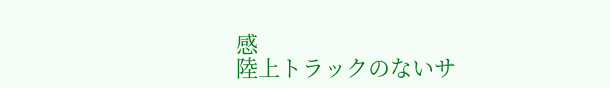感
陸上トラックのないサ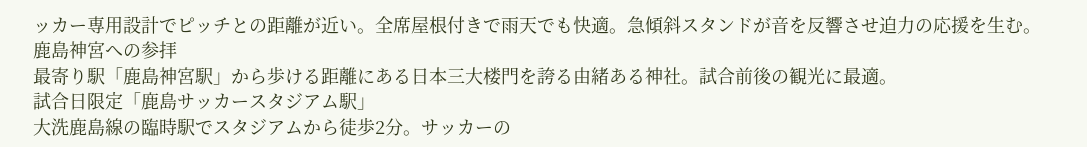ッカー専用設計でピッチとの距離が近い。全席屋根付きで雨天でも快適。急傾斜スタンドが音を反響させ迫力の応援を生む。
鹿島神宮への参拝
最寄り駅「鹿島神宮駅」から歩ける距離にある日本三大楼門を誇る由緒ある神社。試合前後の観光に最適。
試合日限定「鹿島サッカースタジアム駅」
大洗鹿島線の臨時駅でスタジアムから徒歩2分。サッカーの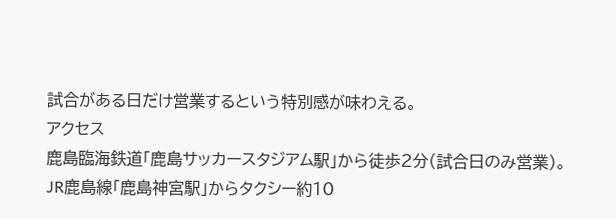試合がある日だけ営業するという特別感が味わえる。
アクセス
鹿島臨海鉄道「鹿島サッカースタジアム駅」から徒歩2分(試合日のみ営業)。JR鹿島線「鹿島神宮駅」からタクシー約10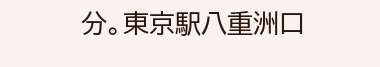分。東京駅八重洲口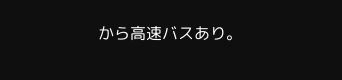から高速バスあり。